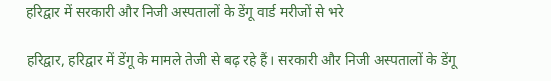हरिद्वार में सरकारी और निजी अस्पतालों के डेंगू वार्ड मरीजों से भरे

हरिद्वार, हरिद्वार में डेंगू के मामले तेजी से बढ़ रहे हैं। सरकारी और निजी अस्पतालों के डेंगू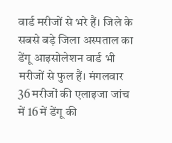वार्ड मरीजों से भरे हैं। जिले के सबसे बड़े जिला अस्पताल का डेंगू आइसोलेशन वार्ड भी मरीजों से फुल हैं। मंगलवार 36 मरीजों की एलाइजा जांच में 16 में डेंगू की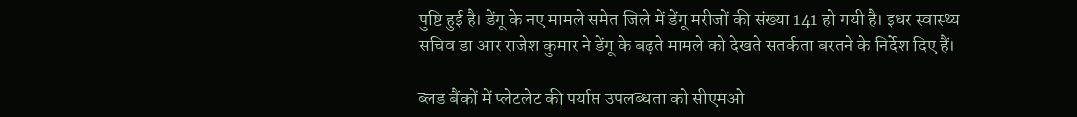पुष्टि हुई है। डेंगू के नए मामले समेत जिले में डेंगू मरीजों की संख्या 141 हो गयी है। इधर स्वास्थ्य सचिव डा आर राजेश कुमार ने डेंगू के बढ़ते मामले को देखते सतर्कता बरतने के निर्देश दिए हैं।

ब्लड बैंकों में प्लेटलेट की पर्याप्त उपलब्धता को सीएमओ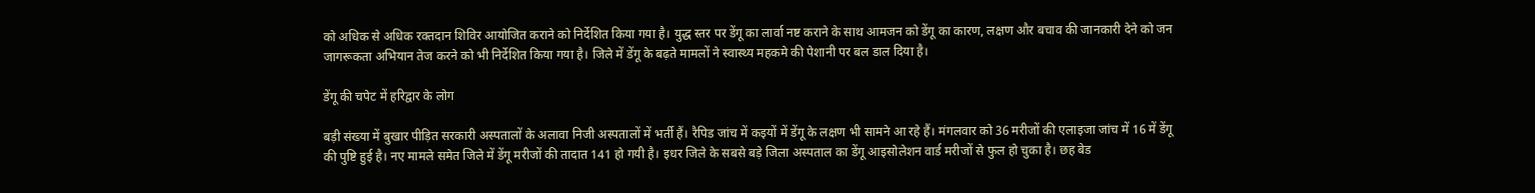को अधिक से अधिक रक्तदान शिविर आयोजित कराने को निर्देशित किया गया है। युद्ध स्तर पर डेंगू का लार्वा नष्ट कराने के साथ आमजन को डेंगू का कारण, लक्षण और बचाव की जानकारी देने को जन जागरूकता अभियान तेज करने को भी निर्देशित किया गया है। जिले में डेंगू के बढ़ते मामलों ने स्वास्थ्य महकमे की पेशानी पर बल डाल दिया है।

डेंगू की चपेट में हरिद्वार के लोग

बड़ी संख्या में बुखार पीड़ित सरकारी अस्पतालों के अलावा निजी अस्पतालों में भर्ती हैं। रैपिड जांच में कइयों में डेंगू के लक्षण भी सामने आ रहे हैं। मंगलवार को 36 मरीजों की एलाइजा जांच में 16 में डेंगू की पुष्टि हुई है। नए मामले समेत जिले में डेंगू मरीजों की तादात 141 हो गयी है। इधर जिले के सबसे बड़े जिला अस्पताल का डेंगू आइसोलेशन वार्ड मरीजों से फुल हो चुका है। छह बेड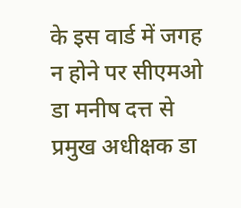के इस वार्ड में जगह न होने पर सीएमओ डा मनीष दत्त से प्रमुख अधीक्षक डा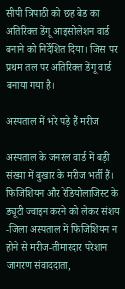सीपी त्रिपाठी को छह बेड का अतिरिक्त डेंगू आइसोलेशन वार्ड बनाने को निर्देशित दिया। जिस पर प्रथम तल पर अतिरिक्त डेंगू वार्ड बनाया गया है।

अस्पताल में भरे पड़े हैं मरीज

अस्पताल के जनरल वार्ड में बड़ी संख्या में बुखार के मरीज भर्ती हैं। फिजिशियन और रेडियोलाजिस्ट के ड्यूटी ज्वाइन करने को लेकर संशय -जिला अस्पताल में फिजिशियन न होने से मरीज-तीमारदार परेशान जागरण संवाददाता,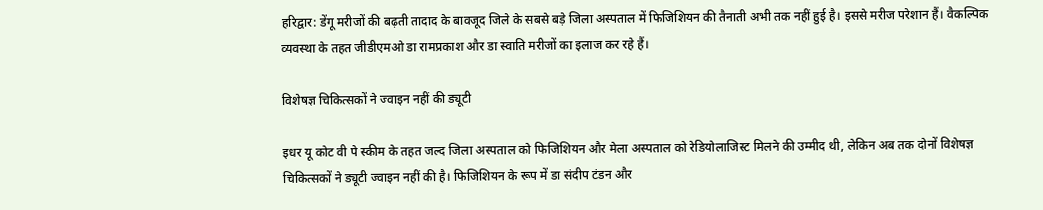हरिद्वार: डेंगू मरीजों की बढ़ती तादाद के बावजूद जिले के सबसे बड़े जिला अस्पताल में फिजिशियन की तैनाती अभी तक नहीं हुई है। इससे मरीज परेशान हैं। वैकल्पिक व्यवस्था के तहत जीडीएमओ डा रामप्रकाश और डा स्वाति मरीजों का इलाज कर रहे हैं।

विशेषज्ञ चिकित्सकों ने ज्वाइन नहीं की ड्यूटी

इधर यू कोट वी पे स्कीम के तहत जल्द जिला अस्पताल को फिजिशियन और मेला अस्पताल को रेडियोलाजिस्ट मिलने की उम्मीद थी, लेकिन अब तक दोनों विशेषज्ञ चिकित्सकों ने ड्यूटी ज्वाइन नहीं की है। फिजिशियन के रूप में डा संदीप टंडन और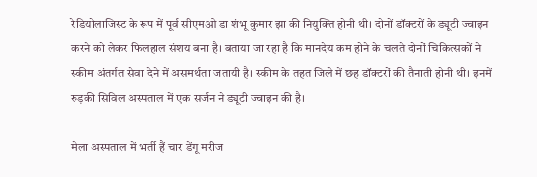रेडियोलाजिस्ट के रूप में पूर्व सीएमओ डा शंभू कुमार झा की नियुक्ति होनी थी। दोनों डॉक्टरों के ड्यूटी ज्वाइन करने को लेकर फिलहाल संशय बना है। बताया जा रहा है कि मानदेय कम होने के चलते दोनों चिकित्सकों ने स्कीम अंतर्गत सेवा देने में असमर्थता जतायी है। स्कीम के तहत जिले में छह डॉक्टरों की तैनाती होनी थी। इनमें रुड़की सिविल अस्पताल में एक सर्जन ने ड्यूटी ज्वाइन की है।

मेला अस्पताल में भर्ती हैं चार डेंगू मरीज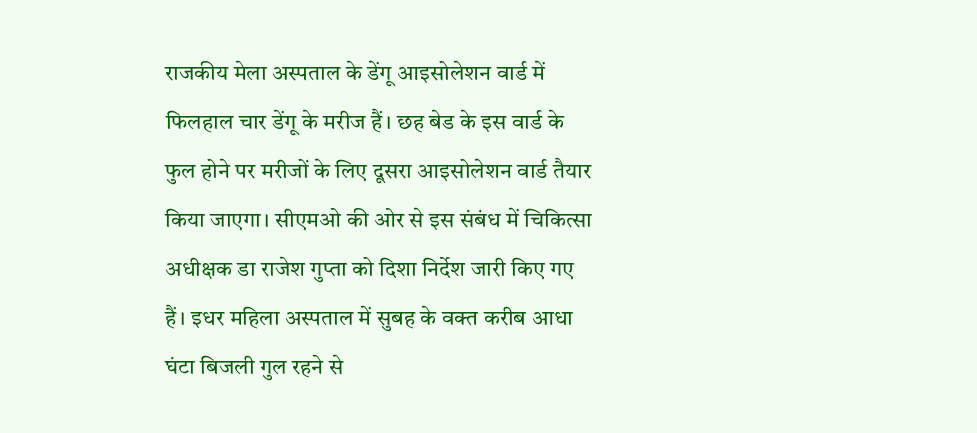राजकीय मेला अस्पताल के डेंगू आइसोलेशन वार्ड में फिलहाल चार डेंगू के मरीज हैं। छह बेड के इस वार्ड के फुल होने पर मरीजों के लिए दूसरा आइसोलेशन वार्ड तैयार किया जाएगा। सीएमओ की ओर से इस संबंध में चिकित्सा अधीक्षक डा राजेश गुप्ता को दिशा निर्देश जारी किए गए हैं। इधर महिला अस्पताल में सुबह के वक्त करीब आधा घंटा बिजली गुल रहने से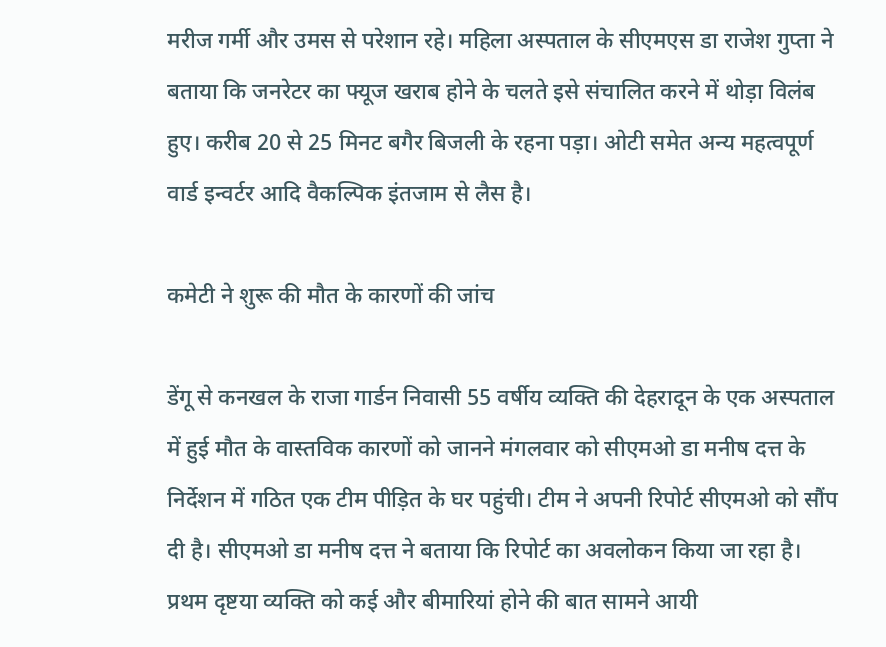मरीज गर्मी और उमस से परेशान रहे। महिला अस्पताल के सीएमएस डा राजेश गुप्ता ने बताया कि जनरेटर का फ्यूज खराब होने के चलते इसे संचालित करने में थोड़ा विलंब हुए। करीब 20 से 25 मिनट बगैर बिजली के रहना पड़ा। ओटी समेत अन्य महत्वपूर्ण वार्ड इन्वर्टर आदि वैकल्पिक इंतजाम से लैस है।

कमेटी ने शुरू की मौत के कारणों की जांच

डेंगू से कनखल के राजा गार्डन निवासी 55 वर्षीय व्यक्ति की देहरादून के एक अस्पताल में हुई मौत के वास्तविक कारणों को जानने मंगलवार को सीएमओ डा मनीष दत्त के निर्देशन में गठित एक टीम पीड़ित के घर पहुंची। टीम ने अपनी रिपोर्ट सीएमओ को सौंप दी है। सीएमओ डा मनीष दत्त ने बताया कि रिपोर्ट का अवलोकन किया जा रहा है। प्रथम दृष्टया व्यक्ति को कई और बीमारियां होने की बात सामने आयी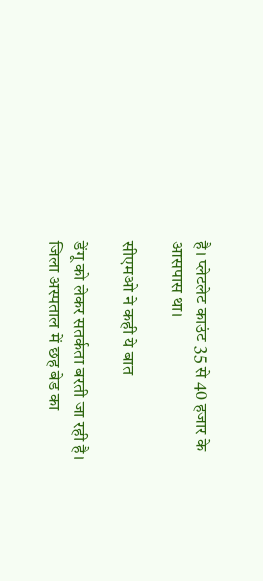है। प्लेटलेट काउंट 35 से 40 हजार के आसपास था।

सीएमओ ने कही ये बात

डेंगू को लेकर सतर्कता बरती जा रही है। जिला अस्पताल में छह बेड का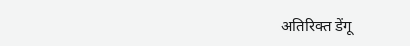अतिरिक्त डेंगू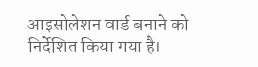आइसोलेशन वार्ड बनाने को निर्देशित किया गया है।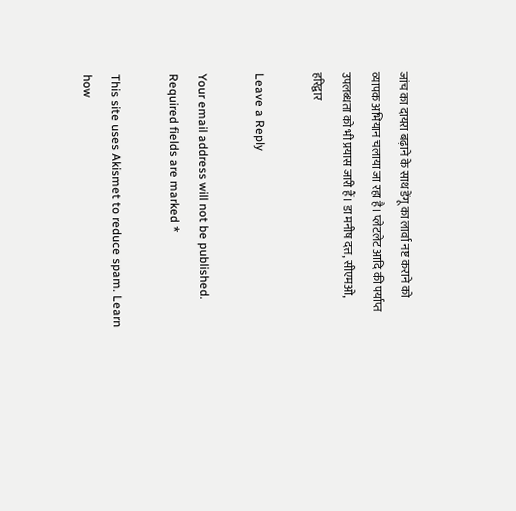जांच का दायरा बढ़ाने के साथ डेंगू का लार्वा नष्ट कराने को व्यापक अभियान चलाया जा रहा है। प्लेटलेट आदि की पर्याप्त उपलब्धता को भी प्रयास जारी हैं। डा मनीष दत्त, सीएमओ, हरिद्वार

Leave a Reply

Your email address will not be published. Required fields are marked *

This site uses Akismet to reduce spam. Learn how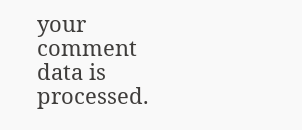your comment data is processed.